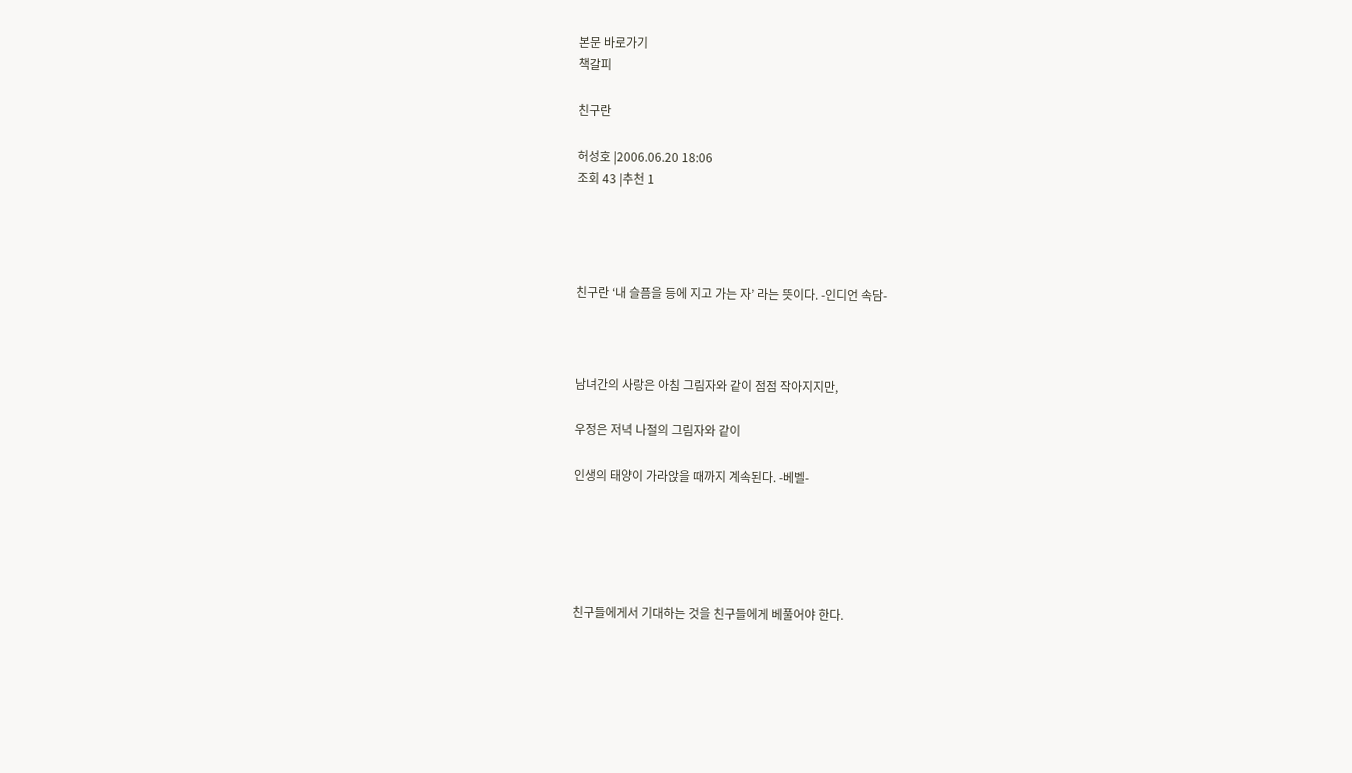본문 바로가기
책갈피

친구란

허성호 |2006.06.20 18:06
조회 43 |추천 1




친구란 ‘내 슬픔을 등에 지고 가는 자’ 라는 뜻이다. -인디언 속담-



남녀간의 사랑은 아침 그림자와 같이 점점 작아지지만,

우정은 저녁 나절의 그림자와 같이

인생의 태양이 가라앉을 때까지 계속된다. -베벨-





친구들에게서 기대하는 것을 친구들에게 베풀어야 한다.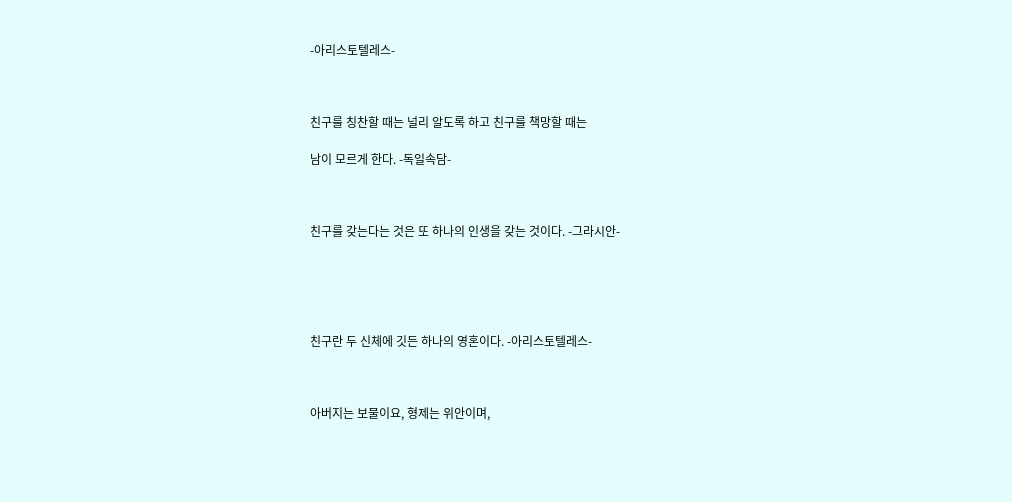-아리스토텔레스-



친구를 칭찬할 때는 널리 알도록 하고 친구를 책망할 때는

남이 모르게 한다. -독일속담-



친구를 갖는다는 것은 또 하나의 인생을 갖는 것이다. -그라시안-





친구란 두 신체에 깃든 하나의 영혼이다. -아리스토텔레스-



아버지는 보물이요, 형제는 위안이며,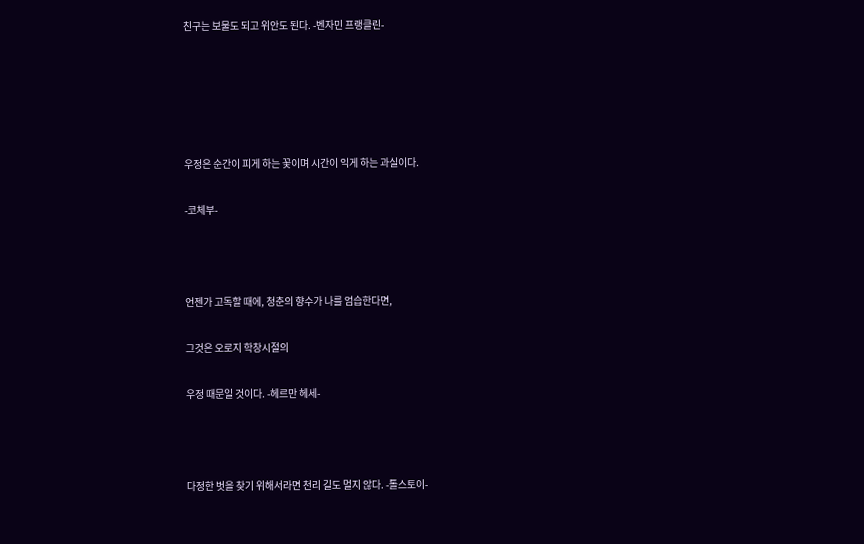친구는 보물도 되고 위안도 된다. -벤자민 프랭클린-





우정은 순간이 피게 하는 꽃이며 시간이 익게 하는 과실이다.

-코체부-



언젠가 고독할 때에, 청춘의 향수가 나를 엄습한다면,

그것은 오로지 학창시절의

우정 때문일 것이다. -헤르만 헤세-



다정한 벗을 찾기 위해서라면 천리 길도 멀지 않다. -톨스토이-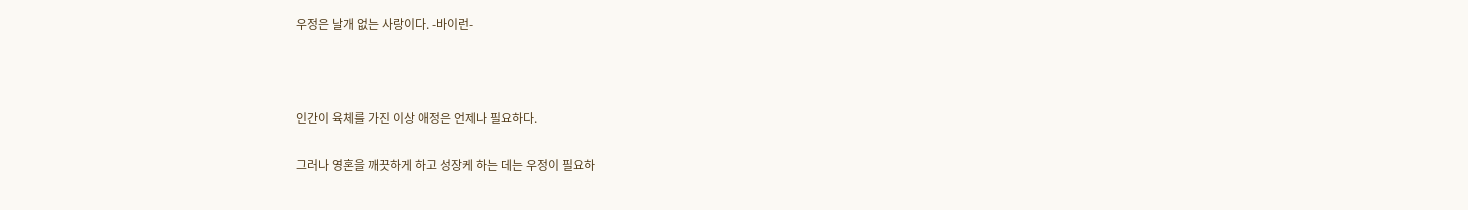우정은 날개 없는 사랑이다. -바이런-



인간이 육체를 가진 이상 애정은 언제나 필요하다.

그러나 영혼을 깨끗하게 하고 성장케 하는 데는 우정이 필요하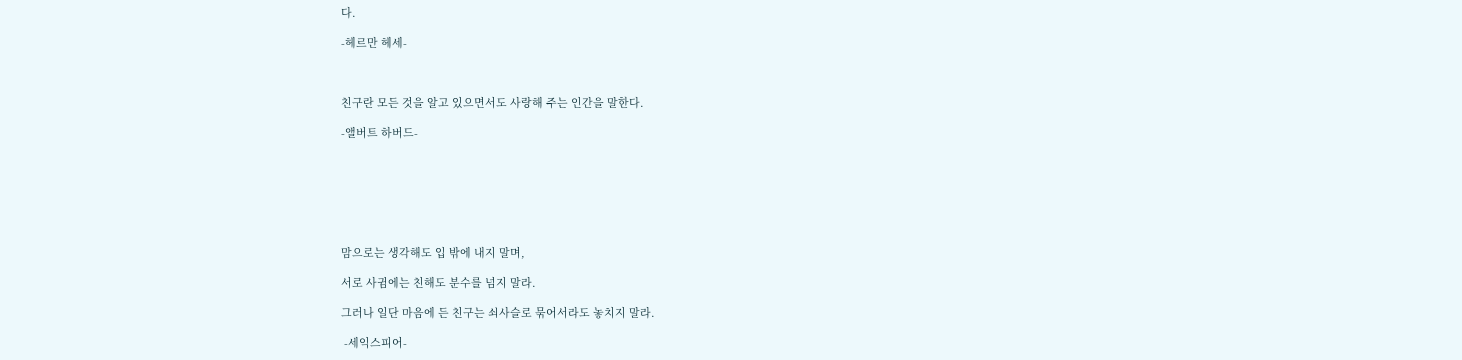다.

-헤르만 헤세-



친구란 모든 것을 알고 있으면서도 사랑해 주는 인간을 말한다.

-앨버트 하버드-







맘으로는 생각해도 입 밖에 내지 말며,

서로 사귐에는 친해도 분수를 넘지 말라.

그러나 일단 마음에 든 친구는 쇠사슬로 묶어서라도 놓치지 말라.

 -세익스피어-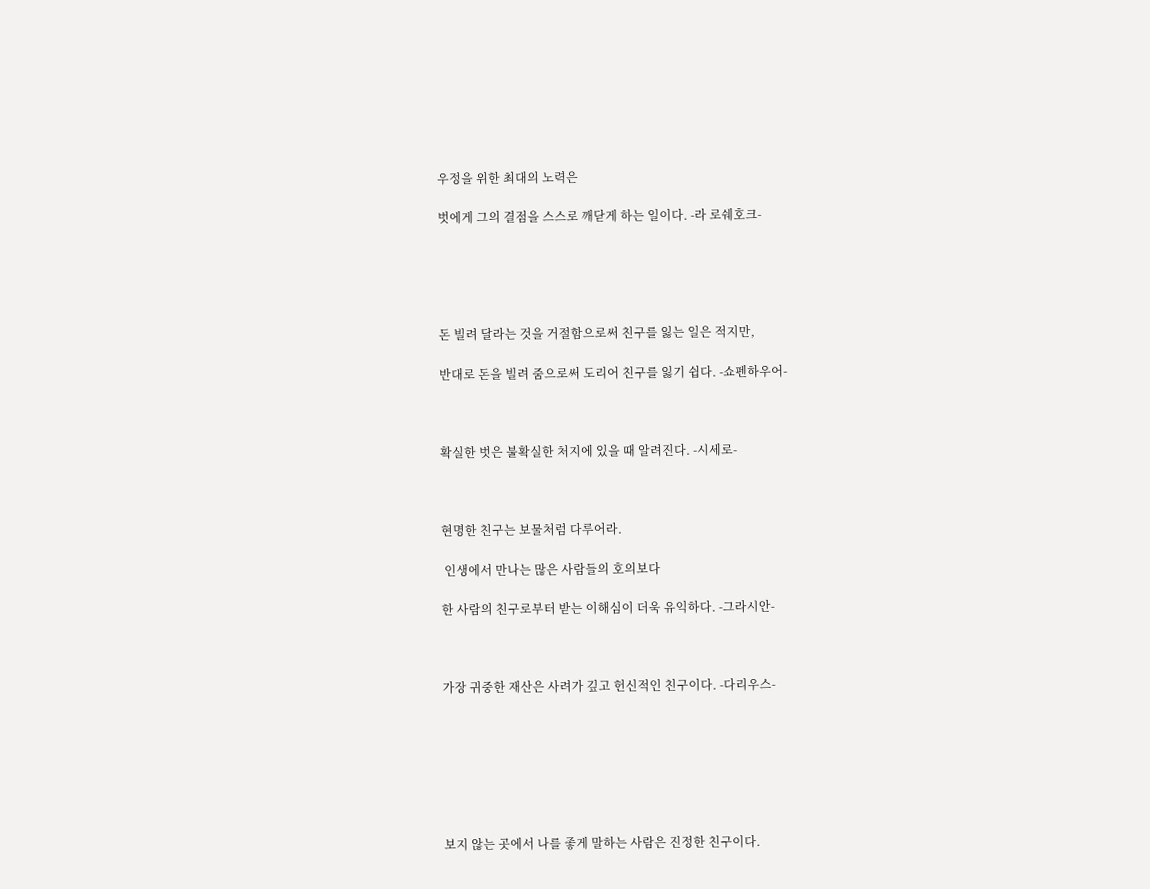우정을 위한 최대의 노력은

벗에게 그의 결점을 스스로 깨닫게 하는 일이다. -라 로쉐호크-





돈 빌려 달라는 것을 거절함으로써 친구를 잃는 일은 적지만,

반대로 돈을 빌려 줌으로써 도리어 친구를 잃기 쉽다. -쇼펜하우어-



확실한 벗은 불확실한 처지에 있을 때 알려진다. -시세로-



현명한 친구는 보물처럼 다루어라.

 인생에서 만나는 많은 사람들의 호의보다

한 사람의 친구로부터 받는 이해심이 더욱 유익하다. -그라시안-



가장 귀중한 재산은 사려가 깊고 헌신적인 친구이다. -다리우스-







보지 않는 곳에서 나를 좋게 말하는 사람은 진정한 친구이다.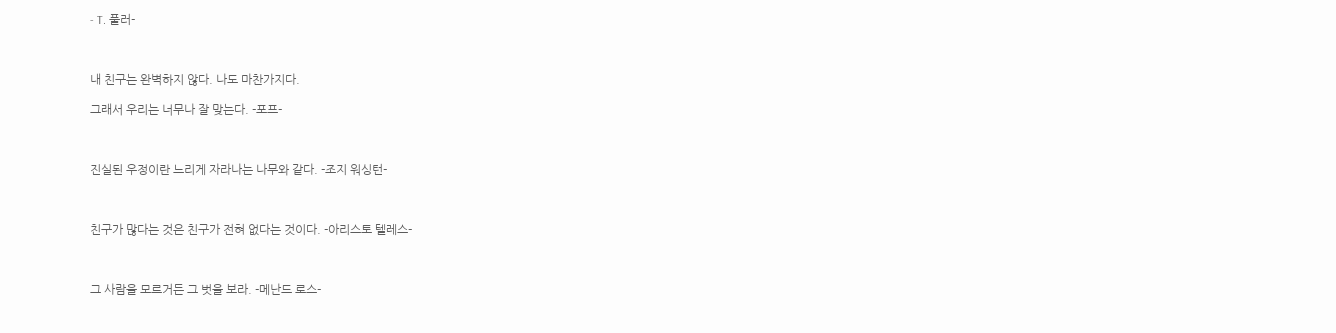- T. 풀러-



내 친구는 완벽하지 않다. 나도 마찬가지다.

그래서 우리는 너무나 잘 맞는다. -포프-



진실된 우정이란 느리게 자라나는 나무와 같다. -조지 워싱턴-



친구가 많다는 것은 친구가 전혀 없다는 것이다. -아리스토 텔레스-



그 사람을 모르거든 그 벗을 보라. -메난드 로스-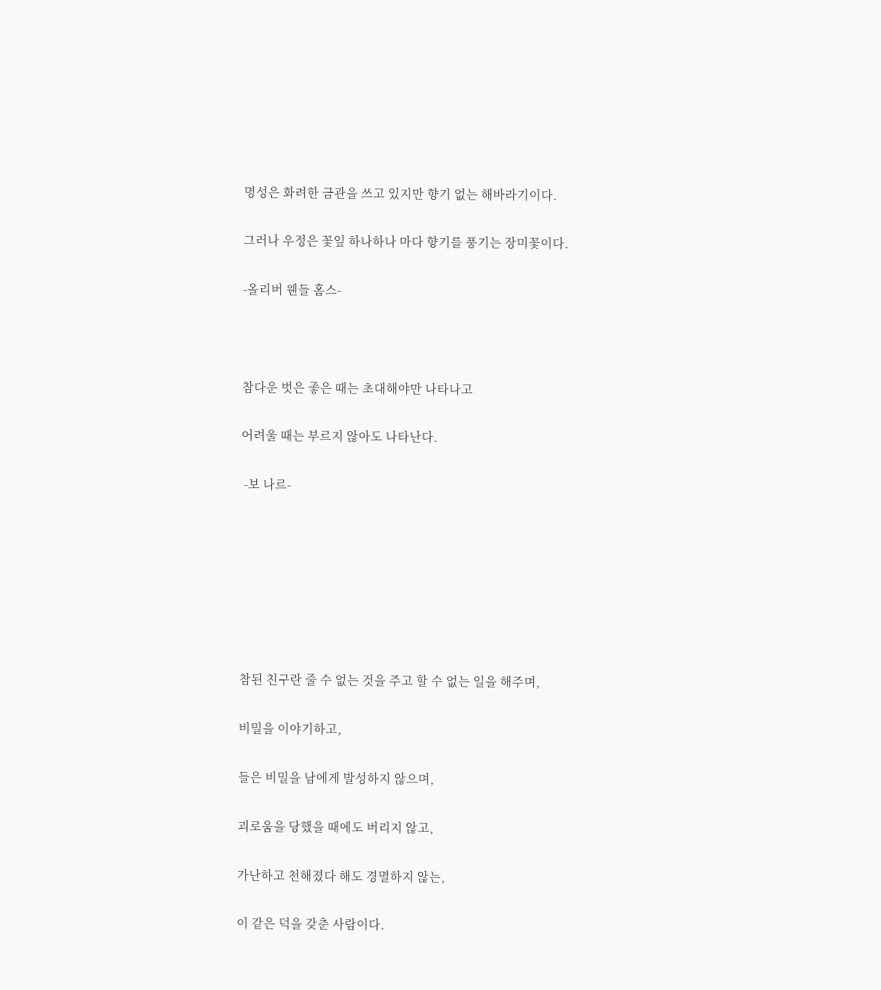명성은 화려한 금관을 쓰고 있지만 향기 없는 해바라기이다.

그러나 우정은 꽃잎 하나하나 마다 향기를 풍기는 장미꽃이다.

-올리버 웬들 홈스-



참다운 벗은 좋은 때는 초대해야만 나타나고

어려울 때는 부르지 않아도 나타난다.

 -보 나르-







참된 친구란 줄 수 없는 것을 주고 할 수 없는 일을 해주며,

비밀을 이야기하고,

들은 비밀을 남에게 발성하지 않으며,

괴로움을 당했을 때에도 버리지 않고,

가난하고 천해졌다 해도 경멸하지 않는,

이 같은 덕을 갖춘 사람이다.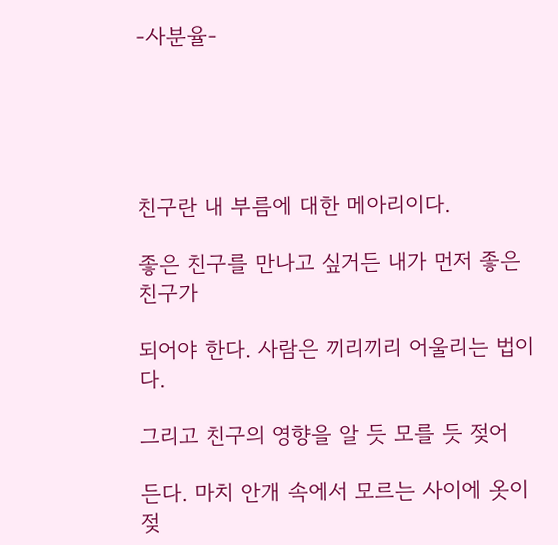-사분율-





친구란 내 부름에 대한 메아리이다.

좋은 친구를 만나고 싶거든 내가 먼저 좋은 친구가

되어야 한다. 사람은 끼리끼리 어울리는 법이다.

그리고 친구의 영향을 알 듯 모를 듯 젖어

든다. 마치 안개 속에서 모르는 사이에 옷이 젖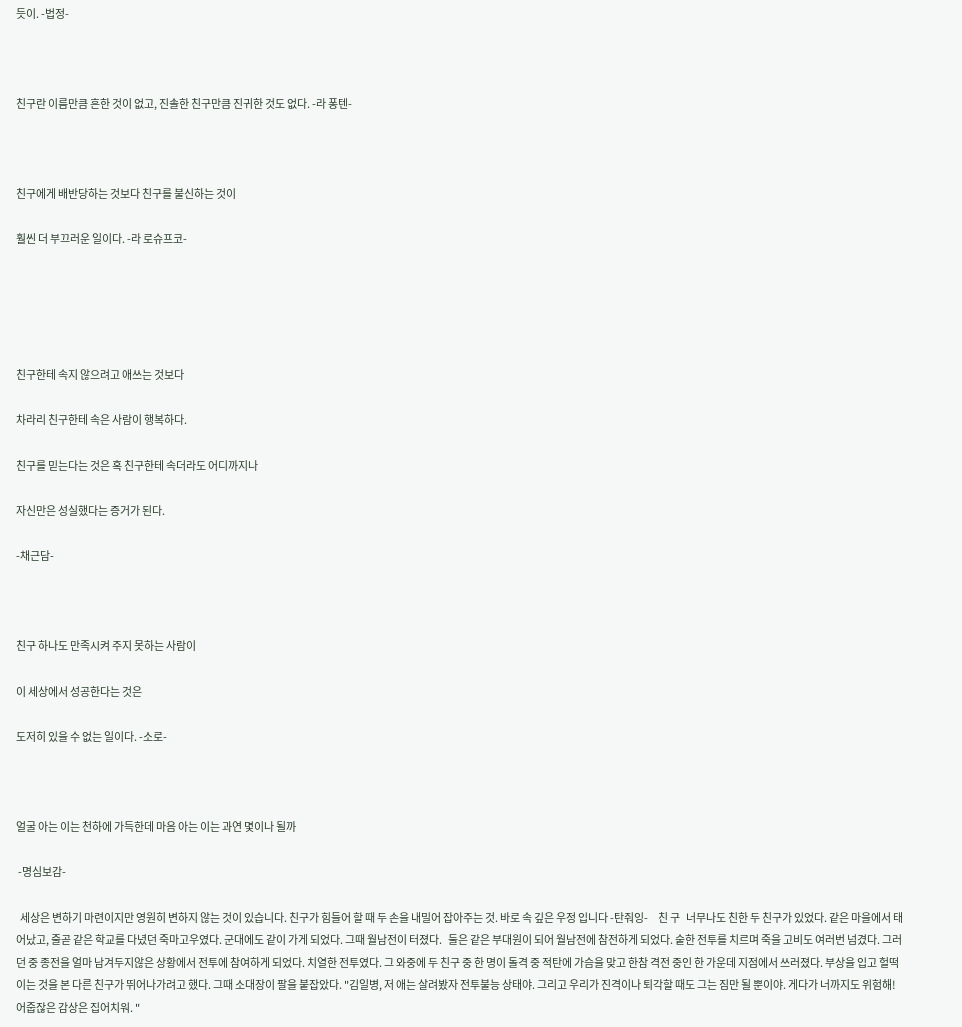듯이. -법정-



친구란 이름만큼 흔한 것이 없고, 진솔한 친구만큼 진귀한 것도 없다. -라 퐁텐-



친구에게 배반당하는 것보다 친구를 불신하는 것이

훨씬 더 부끄러운 일이다. -라 로슈프코-





친구한테 속지 않으려고 애쓰는 것보다

차라리 친구한테 속은 사람이 행복하다.

친구를 믿는다는 것은 혹 친구한테 속더라도 어디까지나

자신만은 성실했다는 증거가 된다.

-채근담-



친구 하나도 만족시켜 주지 못하는 사람이

이 세상에서 성공한다는 것은

도저히 있을 수 없는 일이다. -소로-



얼굴 아는 이는 천하에 가득한데 마음 아는 이는 과연 몇이나 될까

 -명심보감-

  세상은 변하기 마련이지만 영원히 변하지 않는 것이 있습니다. 친구가 힘들어 할 때 두 손을 내밀어 잡아주는 것. 바로 속 깊은 우정 입니다 -탄줘잉-     친 구   너무나도 친한 두 친구가 있었다. 같은 마을에서 태어났고, 줄곧 같은 학교를 다녔던 죽마고우였다. 군대에도 같이 가게 되었다. 그때 월남전이 터졌다.   둘은 같은 부대원이 되어 월남전에 참전하게 되었다. 숱한 전투를 치르며 죽을 고비도 여러번 넘겼다. 그러던 중 종전을 얼마 남겨두지않은 상황에서 전투에 참여하게 되었다. 치열한 전투였다. 그 와중에 두 친구 중 한 명이 돌격 중 적탄에 가슴을 맞고 한참 격전 중인 한 가운데 지점에서 쓰러졌다. 부상을 입고 헐떡이는 것을 본 다른 친구가 뛰어나가려고 했다. 그때 소대장이 팔을 붙잡았다. "김일병, 저 애는 살려봤자 전투불능 상태야. 그리고 우리가 진격이나 퇴각할 때도 그는 짐만 될 뿐이야. 게다가 너까지도 위험해! 어줍잖은 감상은 집어치워. "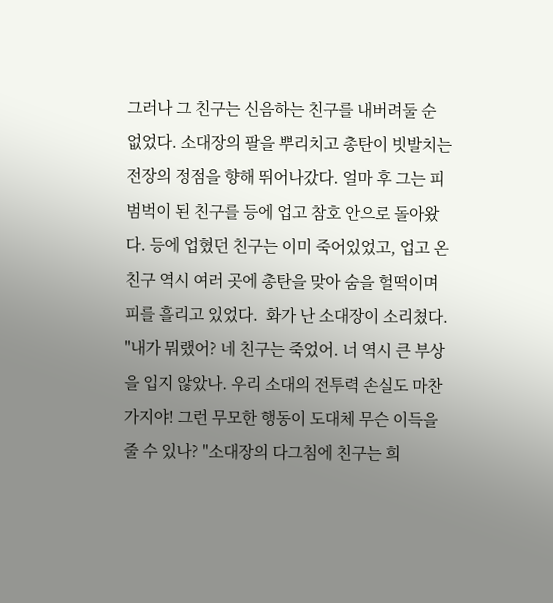그러나 그 친구는 신음하는 친구를 내버려둘 순 없었다. 소대장의 팔을 뿌리치고 총탄이 빗발치는 전장의 정점을 향해 뛰어나갔다. 얼마 후 그는 피범벅이 된 친구를 등에 업고 참호 안으로 돌아왔다. 등에 업혔던 친구는 이미 죽어있었고, 업고 온 친구 역시 여러 곳에 총탄을 맞아 숨을 헐떡이며 피를 흘리고 있었다.  화가 난 소대장이 소리쳤다. "내가 뭐랬어? 네 친구는 죽었어. 너 역시 큰 부상을 입지 않았나. 우리 소대의 전투력 손실도 마찬가지야! 그런 무모한 행동이 도대체 무슨 이득을 줄 수 있나? "소대장의 다그침에 친구는 희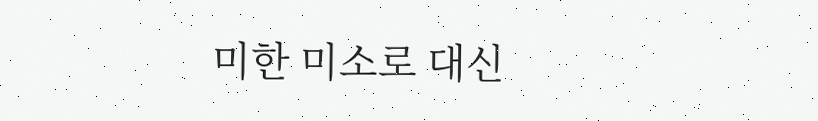미한 미소로 대신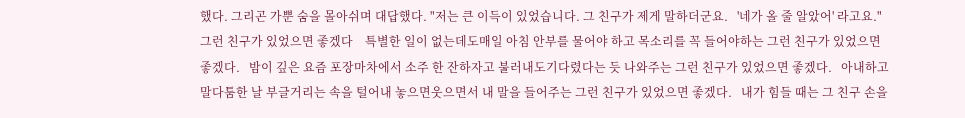했다. 그리곤 가뿐 숨을 몰아쉬며 대답했다. "저는 큰 이득이 있었습니다. 그 친구가 제게 말하더군요.   '네가 올 줄 알았어' 라고요."        그런 친구가 있었으면 좋겠다    특별한 일이 없는데도매일 아침 안부를 물어야 하고 목소리를 꼭 들어야하는 그런 친구가 있었으면 좋겠다.   밤이 깊은 요즘 포장마차에서 소주 한 잔하자고 불러내도기다렸다는 듯 나와주는 그런 친구가 있었으면 좋겠다.   아내하고 말다툼한 날 부글거리는 속을 털어내 놓으면웃으면서 내 말을 들어주는 그런 친구가 있었으면 좋겠다.   내가 힘들 때는 그 친구 손을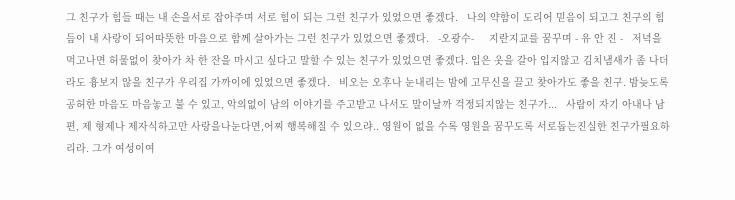그 친구가 힘들 때는 내 손을서로 잡아주며 서로 힘이 되는 그런 친구가 있었으면 좋겠다.   나의 약함이 도리어 믿음이 되고그 친구의 힘듬이 내 사랑이 되어따뜻한 마음으로 함께 살아가는 그런 친구가 있었으면 좋겠다.   -오광수-     지란지교를 꿈꾸며 - 유 안 진 -   저녁을 먹고나면 허물없이 찾아가 차 한 잔을 마시고 싶다고 말할 수 있는 친구가 있었으면 좋겠다. 입은 옷을 갈아 입지않고 김치냄새가 좀 나더라도 흉보지 않을 친구가 우리집 가까이에 있었으면 좋겠다.   비오는 오후나 눈내리는 밤에 고무신을 끌고 찾아가도 좋을 친구. 밤늦도록 공허한 마음도 마음놓고 불 수 있고, 악의없이 남의 이야기를 주고받고 나서도 말이날까 걱정되지않는 친구가...   사람이 자기 아내나 남편, 제 형제나 제자식하고만 사랑을나눈다면,어찌 행복해질 수 있으랴.. 영원이 없을 수록 영원을 꿈꾸도록 서로돕는진실한 친구가필요하리라. 그가 여성이여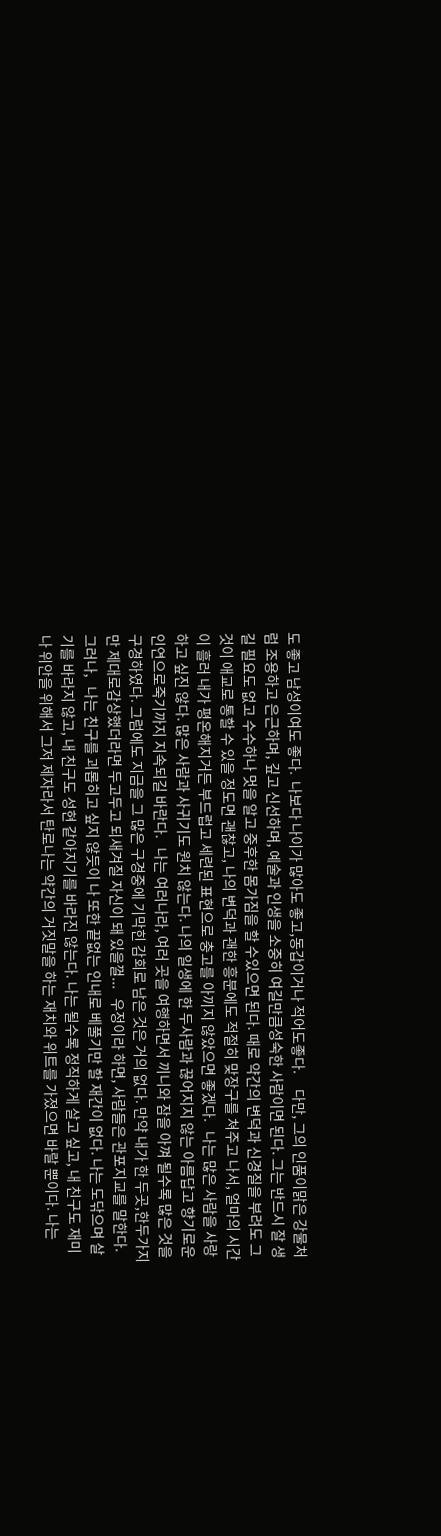도 좋고 남성이여도 좋다.  나보다 나이가 많아도 좋고,동갑이거나 적어도좋다.     다만, 그의 인품이맑은 강물처럼 조용하고 은근하며, 깊고 신선하며, 예술과 인생을 소중히 여길만큼성숙한 사람이면 된다. 그는 반드시 잘 생길 필요도 없고 수수하나 멋을 알고 중후한 몸가짐을 할 수있으면 된다. 때로 약간의 변덕과 신경질을 부려도 그것이 애교로 통할 수 있을 정도면 괜찮고, 나의 변덕과 괜한 흥분에도 적절히 맞장구를 쳐주고 나서, 얼마의 시간이 흘러 내가 평온해지거든 부드럽고 세련된 표현으로 충고를 아끼지 않았으면 좋겠다.   나는 많은 사람을 사랑하고 싶진 않다. 많은 사람과 사귀기도 원치 않는다. 나의 일생에 한 두사람과 끊어지지 않는 아름답고 향기로운 인연으로죽기까지 지속되길 바란다.   나는 여러나라, 여러 곳을 여행하면서 끼니와 잠을 아껴 될수록 많은 것을 구경하였다. 그럼에도 지금을 그 많은 구경중에 기막힌 감회로 남은 것은 거의 없다. 만약 내가 한 두곳,한두가지만 제대로감상했더라면 두고두고 되새겨질 자신이 돼 있을껄...   우정이라 하면, 사람들은 관포지교를 말한다.   그러나,   나는 친구를 괴롭히고 싶지 않듯이 나 또한 끝없는 인내로 베풀기만 할 재간이 없다. 나는 도닦으며 살기를 바라지 않고, 내 친구도 성현 같아지기를 바라진 않는다. 나는 될수록 정직하게 살고 싶고, 내 친구도 재미나 위안을 위해서 그저 제자라서 탄로나는 약간의 거짓말을 하는 재치와 위트를 가졌으면 바랄 뿐이다. 나는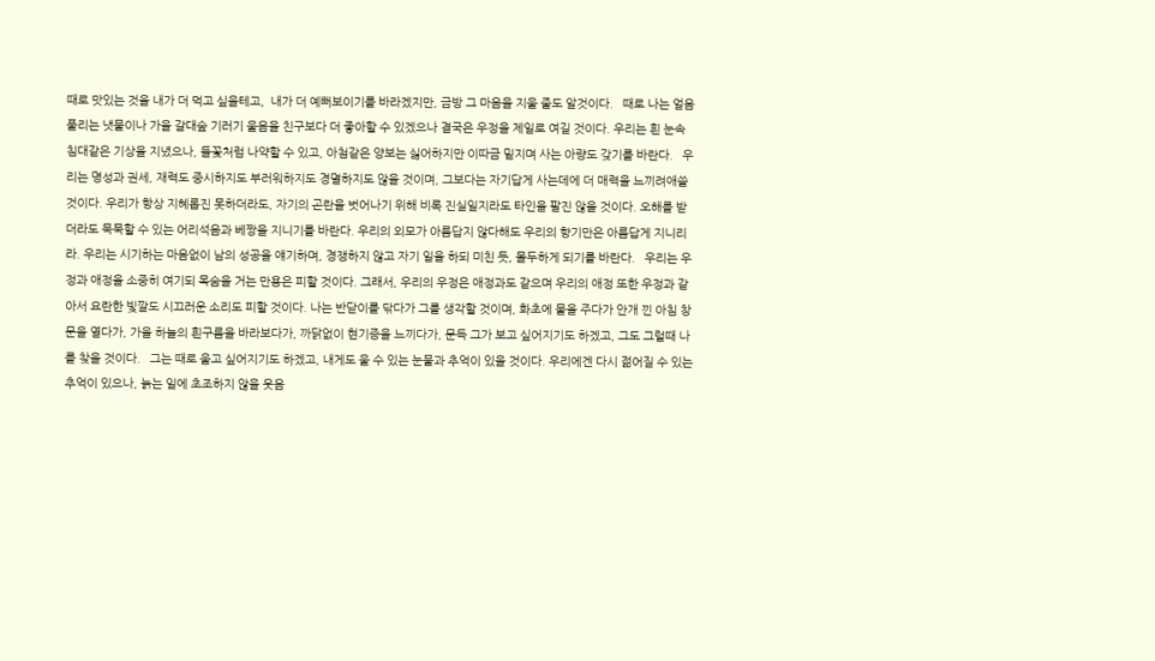때로 맛있는 것을 내가 더 먹고 싶을테고,  내가 더 예뻐보이기를 바라겠지만, 금방 그 마음을 지울 줄도 알것이다.   때로 나는 얼음풀리는 냇물이나 가을 갈대숲 기러기 울음을 친구보다 더 좋아할 수 있겠으나 결국은 우정을 제일로 여길 것이다. 우리는 흰 눈속 침대같은 기상을 지녔으나, 들꽃처럼 나약할 수 있고, 아첨같은 양보는 싫어하지만 이따금 밑지며 사는 아량도 갖기를 바란다.   우리는 명성과 권세, 재력도 중시하지도 부러워하지도 경멸하지도 않을 것이며, 그보다는 자기답게 사는데에 더 매력을 느끼려애쓸 것이다. 우리가 항상 지혜롭진 못하더라도, 자기의 곤란을 벗어나기 위해 비록 진실일지라도 타인을 팔진 않을 것이다. 오해를 받더라도 묵묵할 수 있는 어리석음과 베짱을 지니기를 바란다. 우리의 외모가 아름답지 않다해도 우리의 향기만은 아름답게 지니리라. 우리는 시기하는 마음없이 남의 성공을 얘기하며, 경쟁하지 않고 자기 일을 하되 미친 듯, 몰두하게 되기를 바란다.   우리는 우정과 애정을 소중히 여기되 목숨을 거는 만용은 피할 것이다. 그래서, 우리의 우정은 애정과도 같으며 우리의 애정 또한 우정과 같아서 요란한 빛깔도 시끄러운 소리도 피할 것이다. 나는 반닫이를 닦다가 그를 생각할 것이며, 화초에 물을 주다가 안개 낀 아침 창문을 열다가, 가을 하늘의 흰구름을 바라보다가, 까닭없이 현기증을 느끼다가, 문득 그가 보고 싶어지기도 하겠고, 그도 그럴때 나를 찾을 것이다.   그는 때로 울고 싶어지기도 하겠고, 내게도 울 수 있는 눈물과 추억이 있을 것이다. 우리에겐 다시 젊어질 수 있는 추억이 있으나, 늙는 일에 초조하지 않을 웃음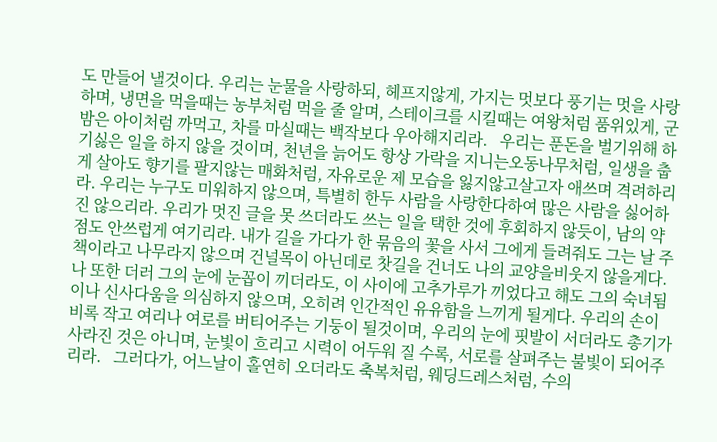도 만들어 낼것이다. 우리는 눈물을 사랑하되, 헤프지않게, 가지는 멋보다 풍기는 멋을 사랑하며, 냉면을 먹을때는 농부처럼 먹을 줄 알며, 스테이크를 시킬때는 여왕처럼 품위있게, 군밤은 아이처럼 까먹고, 차를 마실때는 백작보다 우아해지리라.   우리는 푼돈을 벌기위해 하기싫은 일을 하지 않을 것이며, 천년을 늙어도 항상 가락을 지니는오동나무처럼, 일생을 춥게 살아도 향기를 팔지않는 매화처럼, 자유로운 제 모습을 잃지않고살고자 애쓰며 격려하리라. 우리는 누구도 미워하지 않으며, 특별히 한두 사람을 사랑한다하여 많은 사람을 싫어하진 않으리라. 우리가 멋진 글을 못 쓰더라도 쓰는 일을 택한 것에 후회하지 않듯이, 남의 약점도 안쓰럽게 여기리라. 내가 길을 가다가 한 묶음의 꽃을 사서 그에게 들려줘도 그는 날 주책이라고 나무라지 않으며 건널목이 아닌데로 찻길을 건너도 나의 교양을비웃지 않을게다. 나 또한 더러 그의 눈에 눈꼽이 끼더라도, 이 사이에 고추가루가 끼었다고 해도 그의 숙녀됨이나 신사다움을 의심하지 않으며, 오히려 인간적인 유유함을 느끼게 될게다. 우리의 손이 비록 작고 여리나 여로를 버티어주는 기둥이 될것이며, 우리의 눈에 핏발이 서더라도 총기가 사라진 것은 아니며, 눈빛이 흐리고 시력이 어두워 질 수록, 서로를 살펴주는 불빛이 되어주리라.   그러다가, 어느날이 홀연히 오더라도 축복처럼, 웨딩드레스처럼, 수의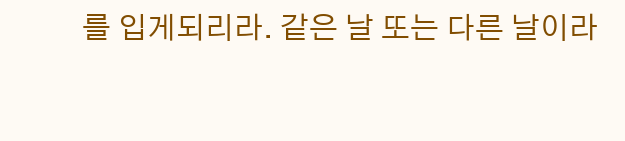를 입게되리라. 같은 날 또는 다른 날이라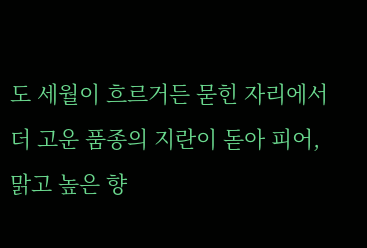도 세월이 흐르거든 묻힌 자리에서 더 고운 품종의 지란이 돋아 피어, 맑고 높은 향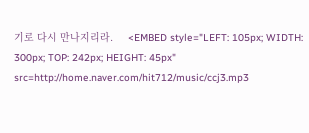기로 다시 만나지리라.     <EMBED style="LEFT: 105px; WIDTH: 300px; TOP: 242px; HEIGHT: 45px" src=http://home.naver.com/hit712/music/ccj3.mp3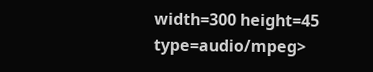width=300 height=45 type=audio/mpeg>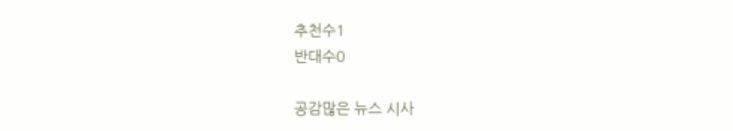추천수1
반대수0

공감많은 뉴스 시사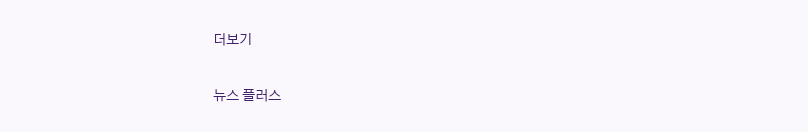더보기

뉴스 플러스